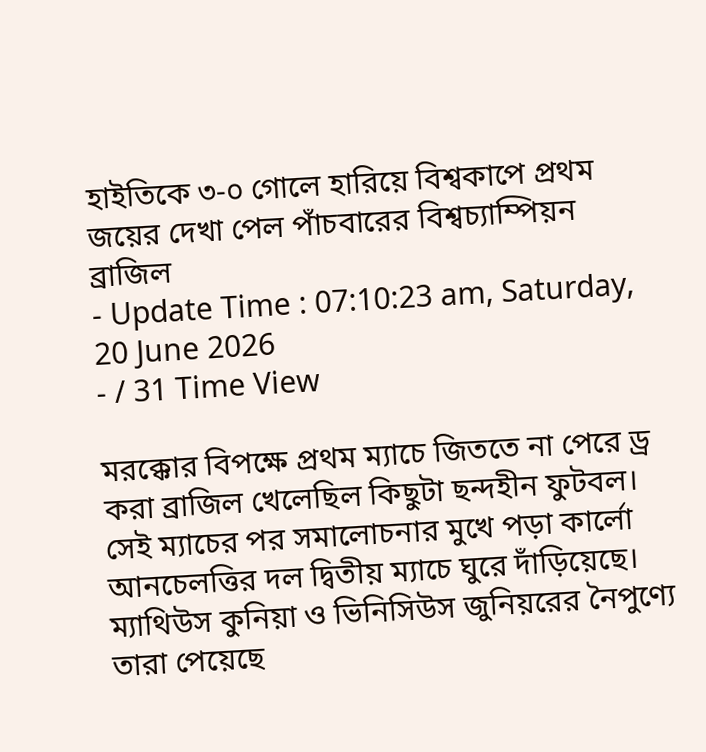হাইতিকে ৩-০ গোলে হারিয়ে বিশ্বকাপে প্রথম জয়ের দেখা পেল পাঁচবারের বিশ্বচ্যাম্পিয়ন ব্রাজিল
- Update Time : 07:10:23 am, Saturday, 20 June 2026
- / 31 Time View

মরক্কোর বিপক্ষে প্রথম ম্যাচে জিততে না পেরে ড্র করা ব্রাজিল খেলেছিল কিছুটা ছন্দহীন ফুটবল। সেই ম্যাচের পর সমালোচনার মুখে পড়া কার্লো আনচেলত্তির দল দ্বিতীয় ম্যাচে ঘুরে দাঁড়িয়েছে। ম্যাথিউস কুনিয়া ও ভিনিসিউস জুনিয়রের নৈপুণ্যে তারা পেয়েছে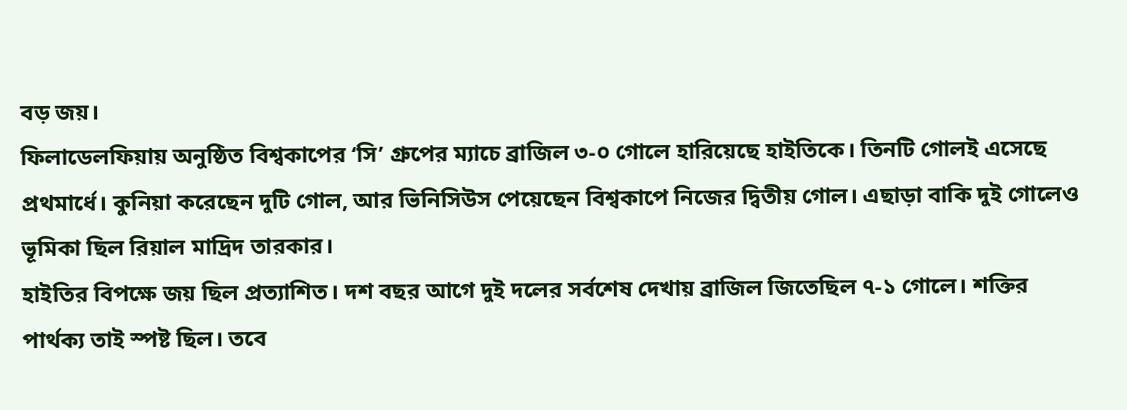বড় জয়।
ফিলাডেলফিয়ায় অনুষ্ঠিত বিশ্বকাপের ‘সি’ গ্রুপের ম্যাচে ব্রাজিল ৩-০ গোলে হারিয়েছে হাইতিকে। তিনটি গোলই এসেছে প্রথমার্ধে। কুনিয়া করেছেন দুটি গোল, আর ভিনিসিউস পেয়েছেন বিশ্বকাপে নিজের দ্বিতীয় গোল। এছাড়া বাকি দুই গোলেও ভূমিকা ছিল রিয়াল মাদ্রিদ তারকার।
হাইতির বিপক্ষে জয় ছিল প্রত্যাশিত। দশ বছর আগে দুই দলের সর্বশেষ দেখায় ব্রাজিল জিতেছিল ৭-১ গোলে। শক্তির পার্থক্য তাই স্পষ্ট ছিল। তবে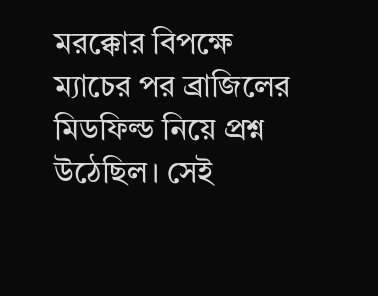মরক্কোর বিপক্ষে ম্যাচের পর ব্রাজিলের মিডফিল্ড নিয়ে প্রশ্ন উঠেছিল। সেই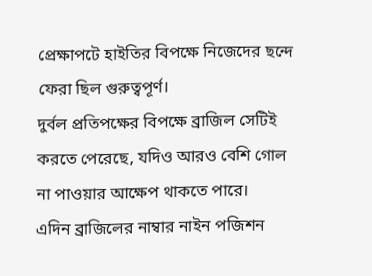প্রেক্ষাপটে হাইতির বিপক্ষে নিজেদের ছন্দে ফেরা ছিল গুরুত্বপূর্ণ।
দুর্বল প্রতিপক্ষের বিপক্ষে ব্রাজিল সেটিই করতে পেরেছে, যদিও আরও বেশি গোল না পাওয়ার আক্ষেপ থাকতে পারে।
এদিন ব্রাজিলের নাম্বার নাইন পজিশন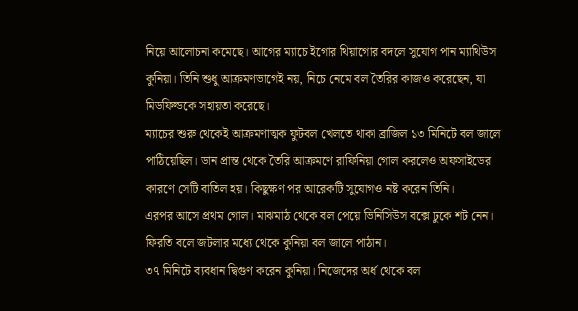নিয়ে আলোচনা কমেছে। আগের ম্যাচে ইগোর থিয়াগোর বদলে সুযোগ পান ম্যাথিউস কুনিয়া। তিনি শুধু আক্রমণভাগেই নয়, নিচে নেমে বল তৈরির কাজও করেছেন, যা মিডফিল্ডকে সহায়তা করেছে।
ম্যাচের শুরু থেকেই আক্রমণাত্মক ফুটবল খেলতে থাকা ব্রাজিল ১৩ মিনিটে বল জালে পাঠিয়েছিল। ডান প্রান্ত থেকে তৈরি আক্রমণে রাফিনিয়া গোল করলেও অফসাইডের কারণে সেটি বাতিল হয়। কিছুক্ষণ পর আরেকটি সুযোগও নষ্ট করেন তিনি।
এরপর আসে প্রথম গোল। মাঝমাঠ থেকে বল পেয়ে ভিনিসিউস বক্সে ঢুকে শট নেন। ফিরতি বলে জটলার মধ্যে থেকে কুনিয়া বল জালে পাঠান।
৩৭ মিনিটে ব্যবধান দ্বিগুণ করেন কুনিয়া। নিজেদের অর্ধ থেকে বল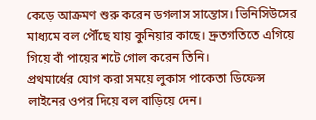কেড়ে আক্রমণ শুরু করেন ডগলাস সান্তোস। ভিনিসিউসের মাধ্যমে বল পৌঁছে যায় কুনিয়ার কাছে। দ্রুতগতিতে এগিয়ে গিয়ে বাঁ পায়ের শটে গোল করেন তিনি।
প্রথমার্ধের যোগ করা সময়ে লুকাস পাকেতা ডিফেন্স লাইনের ওপর দিয়ে বল বাড়িয়ে দেন।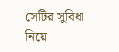সেটির সুবিধা নিয়ে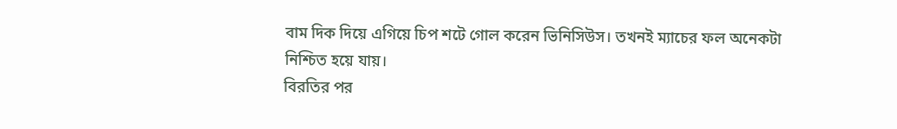বাম দিক দিয়ে এগিয়ে চিপ শটে গোল করেন ভিনিসিউস। তখনই ম্যাচের ফল অনেকটা নিশ্চিত হয়ে যায়।
বিরতির পর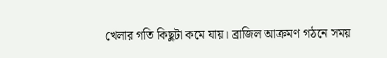খেলার গতি কিছুটা কমে যায়। ব্রাজিল আক্রমণ গঠনে সময়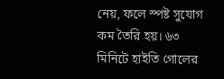নেয়, ফলে স্পষ্ট সুযোগ কম তৈরি হয়। ৬৩ মিনিটে হাইতি গোলের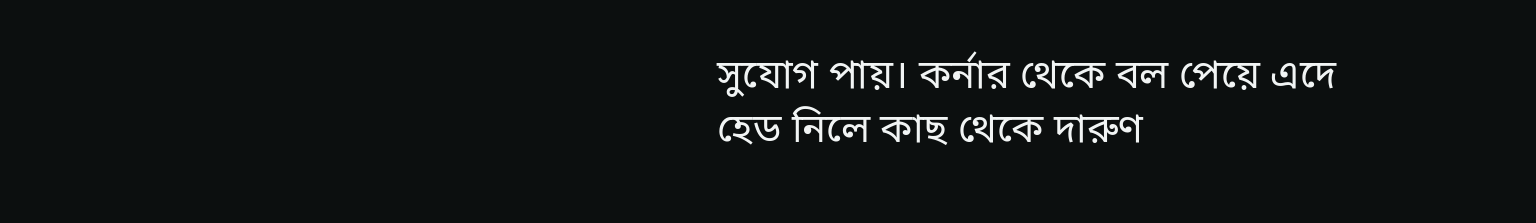সুযোগ পায়। কর্নার থেকে বল পেয়ে এদে হেড নিলে কাছ থেকে দারুণ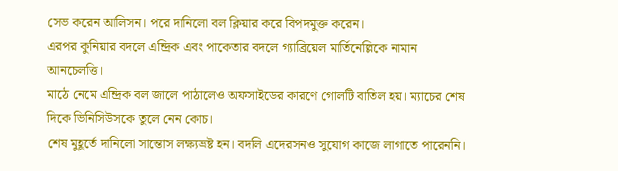সেভ করেন আলিসন। পরে দানিলো বল ক্লিয়ার করে বিপদমুক্ত করেন।
এরপর কুনিয়ার বদলে এন্দ্রিক এবং পাকেতার বদলে গ্যাব্রিয়েল মার্তিনেল্লিকে নামান আনচেলত্তি।
মাঠে নেমে এন্দ্রিক বল জালে পাঠালেও অফসাইডের কারণে গোলটি বাতিল হয়। ম্যাচের শেষ দিকে ভিনিসিউসকে তুলে নেন কোচ।
শেষ মুহূর্তে দানিলো সান্তোস লক্ষ্যভ্রষ্ট হন। বদলি এদেরসনও সুযোগ কাজে লাগাতে পারেননি।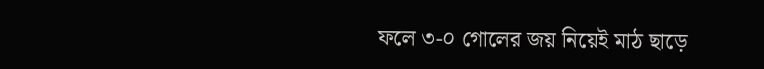ফলে ৩-০ গোলের জয় নিয়েই মাঠ ছাড়ে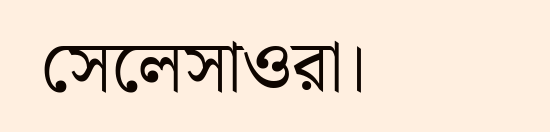সেলেসাওরা।